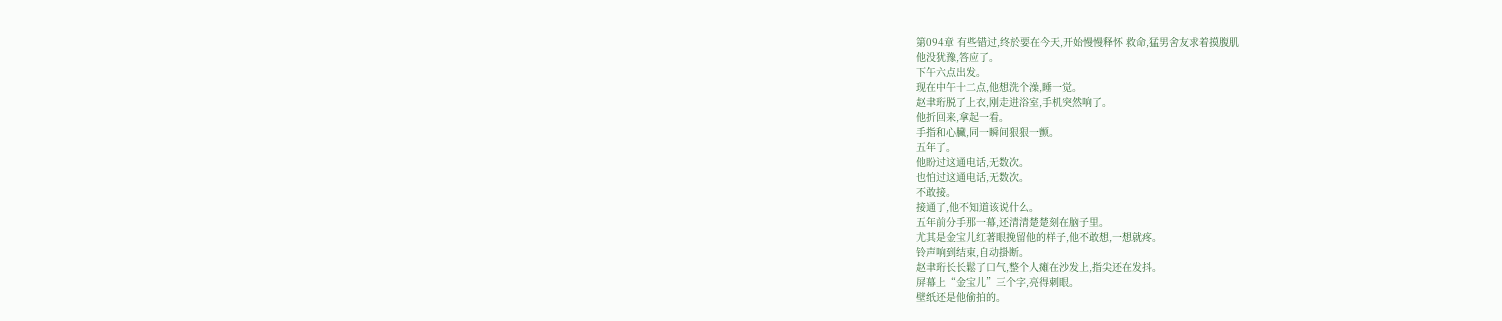第094章 有些错过,终於要在今天,开始慢慢释怀 救命,猛男舍友求着摸腹肌
他没犹豫,答应了。
下午六点出发。
现在中午十二点,他想洗个澡,睡一觉。
赵聿珩脱了上衣,刚走进浴室,手机突然响了。
他折回来,拿起一看。
手指和心臟,同一瞬间狠狠一颤。
五年了。
他盼过这通电话,无数次。
也怕过这通电话,无数次。
不敢接。
接通了,他不知道该说什么。
五年前分手那一幕,还清清楚楚刻在脑子里。
尤其是金宝儿红著眼挽留他的样子,他不敢想,一想就疼。
铃声响到结束,自动掛断。
赵聿珩长长鬆了口气,整个人瘫在沙发上,指尖还在发抖。
屏幕上“金宝儿”三个字,亮得刺眼。
壁纸还是他偷拍的。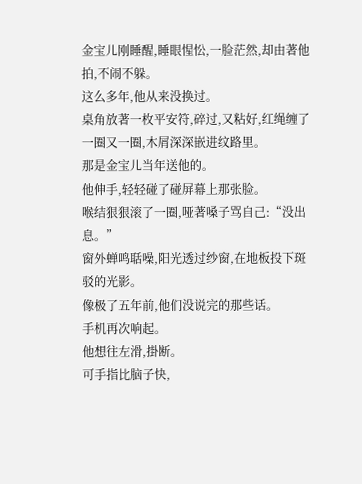金宝儿刚睡醒,睡眼惺忪,一脸茫然,却由著他拍,不闹不躲。
这么多年,他从来没换过。
桌角放著一枚平安符,碎过,又粘好,红绳缠了一圈又一圈,木屑深深嵌进纹路里。
那是金宝儿当年送他的。
他伸手,轻轻碰了碰屏幕上那张脸。
喉结狠狠滚了一圈,哑著嗓子骂自己:“没出息。”
窗外蝉鸣聒噪,阳光透过纱窗,在地板投下斑驳的光影。
像极了五年前,他们没说完的那些话。
手机再次响起。
他想往左滑,掛断。
可手指比脑子快,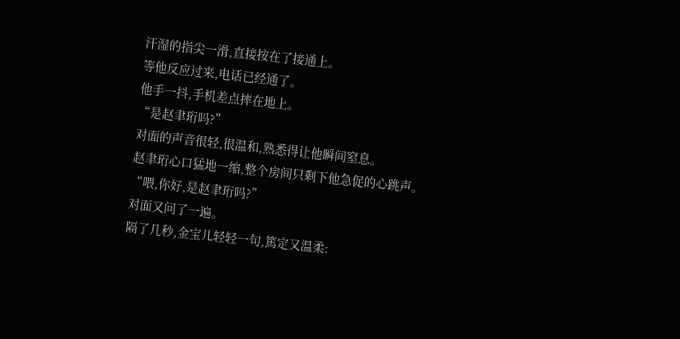汗湿的指尖一滑,直接按在了接通上。
等他反应过来,电话已经通了。
他手一抖,手机差点摔在地上。
“是赵聿珩吗?”
对面的声音很轻,很温和,熟悉得让他瞬间窒息。
赵聿珩心口猛地一缩,整个房间只剩下他急促的心跳声。
“喂,你好,是赵聿珩吗?”
对面又问了一遍。
隔了几秒,金宝儿轻轻一句,篤定又温柔: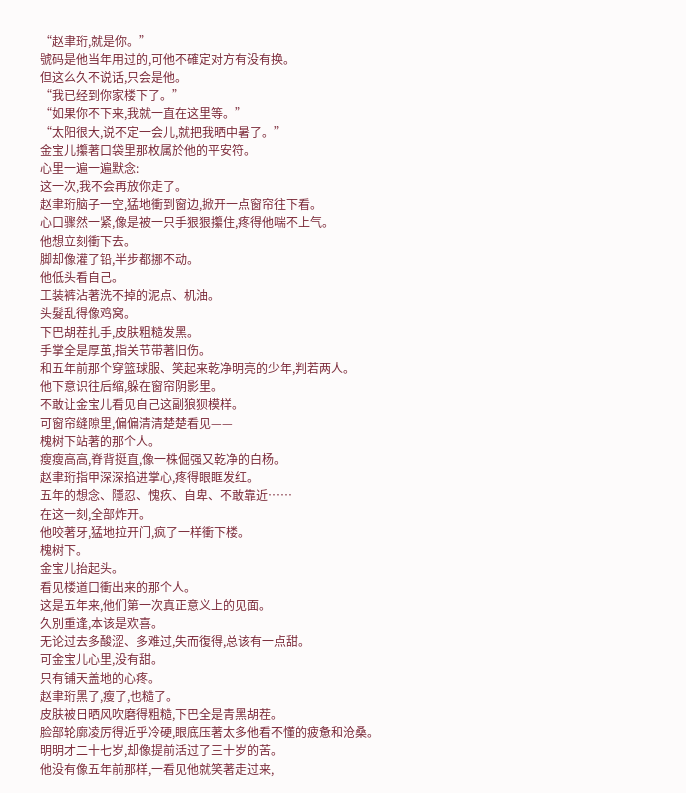“赵聿珩,就是你。”
號码是他当年用过的,可他不確定对方有没有换。
但这么久不说话,只会是他。
“我已经到你家楼下了。”
“如果你不下来,我就一直在这里等。”
“太阳很大,说不定一会儿,就把我晒中暑了。”
金宝儿攥著口袋里那枚属於他的平安符。
心里一遍一遍默念:
这一次,我不会再放你走了。
赵聿珩脑子一空,猛地衝到窗边,掀开一点窗帘往下看。
心口骤然一紧,像是被一只手狠狠攥住,疼得他喘不上气。
他想立刻衝下去。
脚却像灌了铅,半步都挪不动。
他低头看自己。
工装裤沾著洗不掉的泥点、机油。
头髮乱得像鸡窝。
下巴胡茬扎手,皮肤粗糙发黑。
手掌全是厚茧,指关节带著旧伤。
和五年前那个穿篮球服、笑起来乾净明亮的少年,判若两人。
他下意识往后缩,躲在窗帘阴影里。
不敢让金宝儿看见自己这副狼狈模样。
可窗帘缝隙里,偏偏清清楚楚看见——
槐树下站著的那个人。
瘦瘦高高,脊背挺直,像一株倔强又乾净的白杨。
赵聿珩指甲深深掐进掌心,疼得眼眶发红。
五年的想念、隱忍、愧疚、自卑、不敢靠近……
在这一刻,全部炸开。
他咬著牙,猛地拉开门,疯了一样衝下楼。
槐树下。
金宝儿抬起头。
看见楼道口衝出来的那个人。
这是五年来,他们第一次真正意义上的见面。
久別重逢,本该是欢喜。
无论过去多酸涩、多难过,失而復得,总该有一点甜。
可金宝儿心里,没有甜。
只有铺天盖地的心疼。
赵聿珩黑了,瘦了,也糙了。
皮肤被日晒风吹磨得粗糙,下巴全是青黑胡茬。
脸部轮廓凌厉得近乎冷硬,眼底压著太多他看不懂的疲惫和沧桑。
明明才二十七岁,却像提前活过了三十岁的苦。
他没有像五年前那样,一看见他就笑著走过来,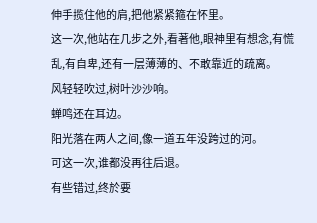伸手揽住他的肩,把他紧紧箍在怀里。
这一次,他站在几步之外,看著他,眼神里有想念,有慌乱,有自卑,还有一层薄薄的、不敢靠近的疏离。
风轻轻吹过,树叶沙沙响。
蝉鸣还在耳边。
阳光落在两人之间,像一道五年没跨过的河。
可这一次,谁都没再往后退。
有些错过,终於要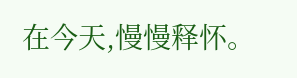在今天,慢慢释怀。